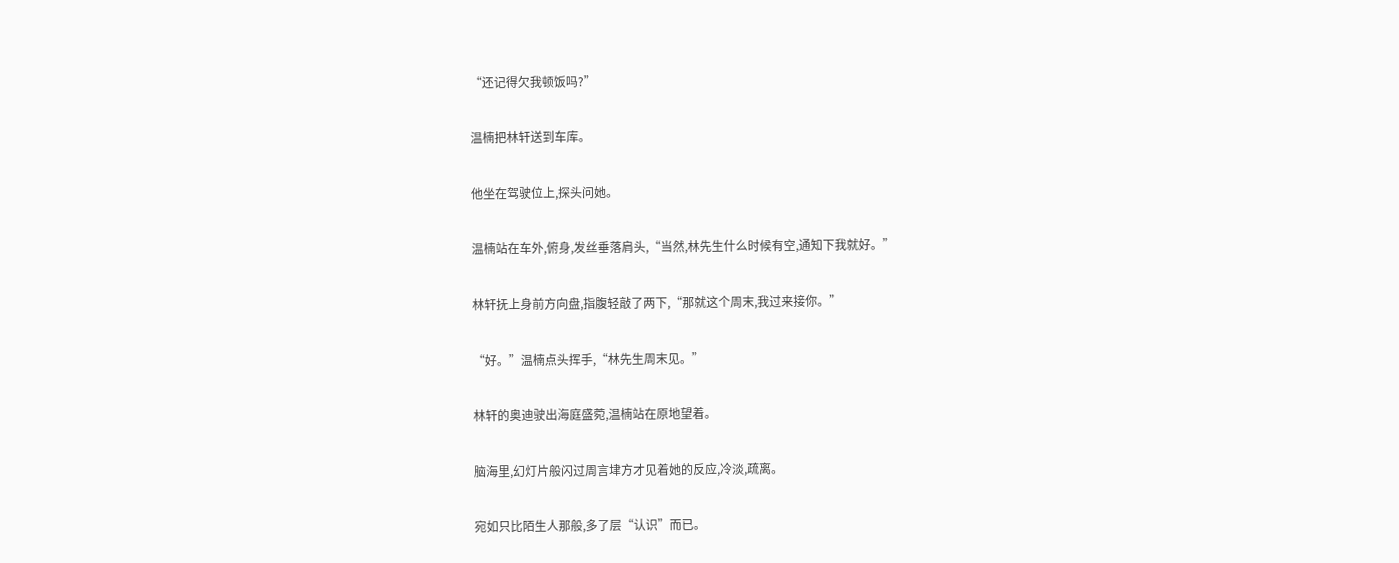“还记得欠我顿饭吗?”

温楠把林轩送到车库。

他坐在驾驶位上,探头问她。

温楠站在车外,俯身,发丝垂落肩头,“当然,林先生什么时候有空,通知下我就好。”

林轩抚上身前方向盘,指腹轻敲了两下,“那就这个周末,我过来接你。”

“好。”温楠点头挥手,“林先生周末见。”

林轩的奥迪驶出海庭盛菀,温楠站在原地望着。

脑海里,幻灯片般闪过周言垏方才见着她的反应,冷淡,疏离。

宛如只比陌生人那般,多了层“认识”而已。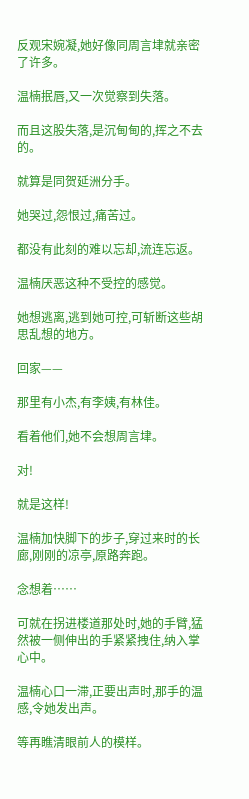反观宋婉凝,她好像同周言垏就亲密了许多。

温楠抿唇,又一次觉察到失落。

而且这股失落,是沉甸甸的,挥之不去的。

就算是同贺延洲分手。

她哭过,怨恨过,痛苦过。

都没有此刻的难以忘却,流连忘返。

温楠厌恶这种不受控的感觉。

她想逃离,逃到她可控,可斩断这些胡思乱想的地方。

回家——

那里有小杰,有李姨,有林佳。

看着他们,她不会想周言垏。

对!

就是这样!

温楠加快脚下的步子,穿过来时的长廊,刚刚的凉亭,原路奔跑。

念想着……

可就在拐进楼道那处时,她的手臂,猛然被一侧伸出的手紧紧拽住,纳入掌心中。

温楠心口一滞,正要出声时,那手的温感,令她发出声。

等再瞧清眼前人的模样。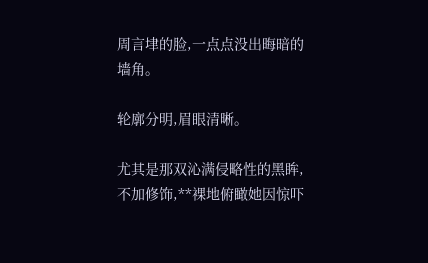周言垏的脸,一点点没出晦暗的墙角。

轮廓分明,眉眼清晰。

尤其是那双沁满侵略性的黑眸,不加修饰,**裸地俯瞰她因惊吓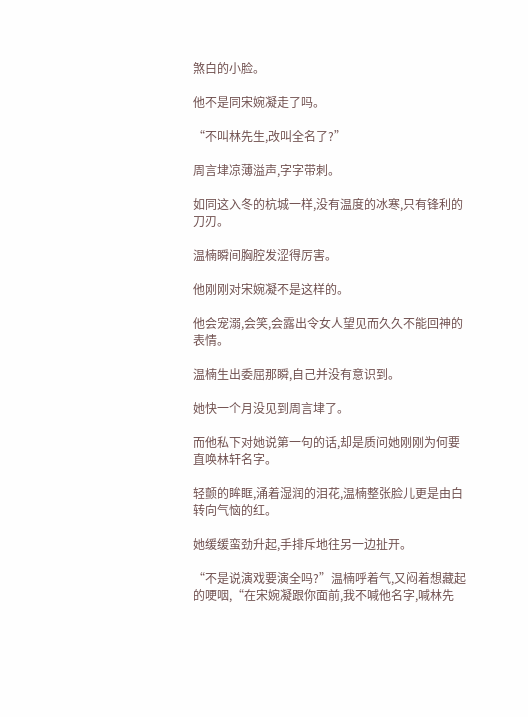煞白的小脸。

他不是同宋婉凝走了吗。

“不叫林先生,改叫全名了?”

周言垏凉薄溢声,字字带刺。

如同这入冬的杭城一样,没有温度的冰寒,只有锋利的刀刃。

温楠瞬间胸腔发涩得厉害。

他刚刚对宋婉凝不是这样的。

他会宠溺,会笑,会露出令女人望见而久久不能回神的表情。

温楠生出委屈那瞬,自己并没有意识到。

她快一个月没见到周言垏了。

而他私下对她说第一句的话,却是质问她刚刚为何要直唤林轩名字。

轻颤的眸眶,涌着湿润的泪花,温楠整张脸儿更是由白转向气恼的红。

她缓缓蛮劲升起,手排斥地往另一边扯开。

“不是说演戏要演全吗?”温楠呼着气,又闷着想藏起的哽咽,“在宋婉凝跟你面前,我不喊他名字,喊林先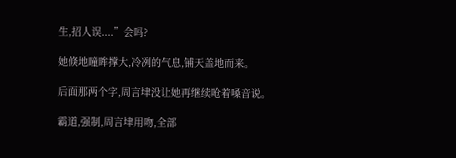生,招人误....”会吗?

她倏地瞳眸撑大,冷冽的气息,铺天盖地而来。

后面那两个字,周言垏没让她再继续呛着嗓音说。

霸道,强制,周言垏用吻,全部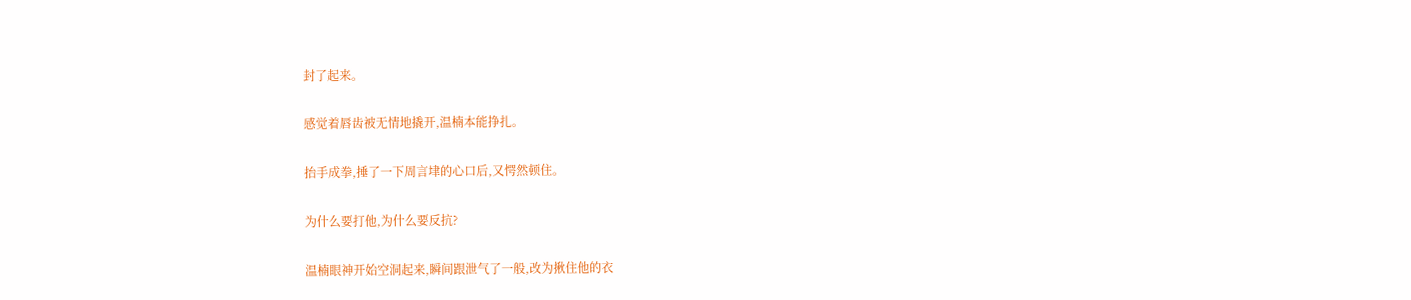封了起来。

感觉着唇齿被无情地撬开,温楠本能挣扎。

抬手成拳,捶了一下周言垏的心口后,又愕然顿住。

为什么要打他,为什么要反抗?

温楠眼神开始空洞起来,瞬间跟泄气了一般,改为揪住他的衣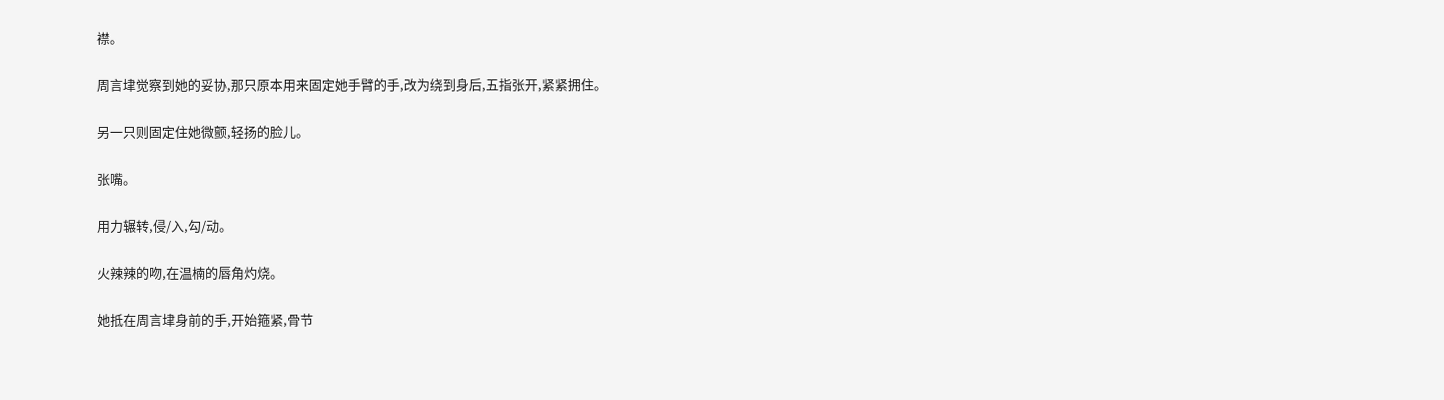襟。

周言垏觉察到她的妥协,那只原本用来固定她手臂的手,改为绕到身后,五指张开,紧紧拥住。

另一只则固定住她微颤,轻扬的脸儿。

张嘴。

用力辗转,侵/入,勾/动。

火辣辣的吻,在温楠的唇角灼烧。

她抵在周言垏身前的手,开始箍紧,骨节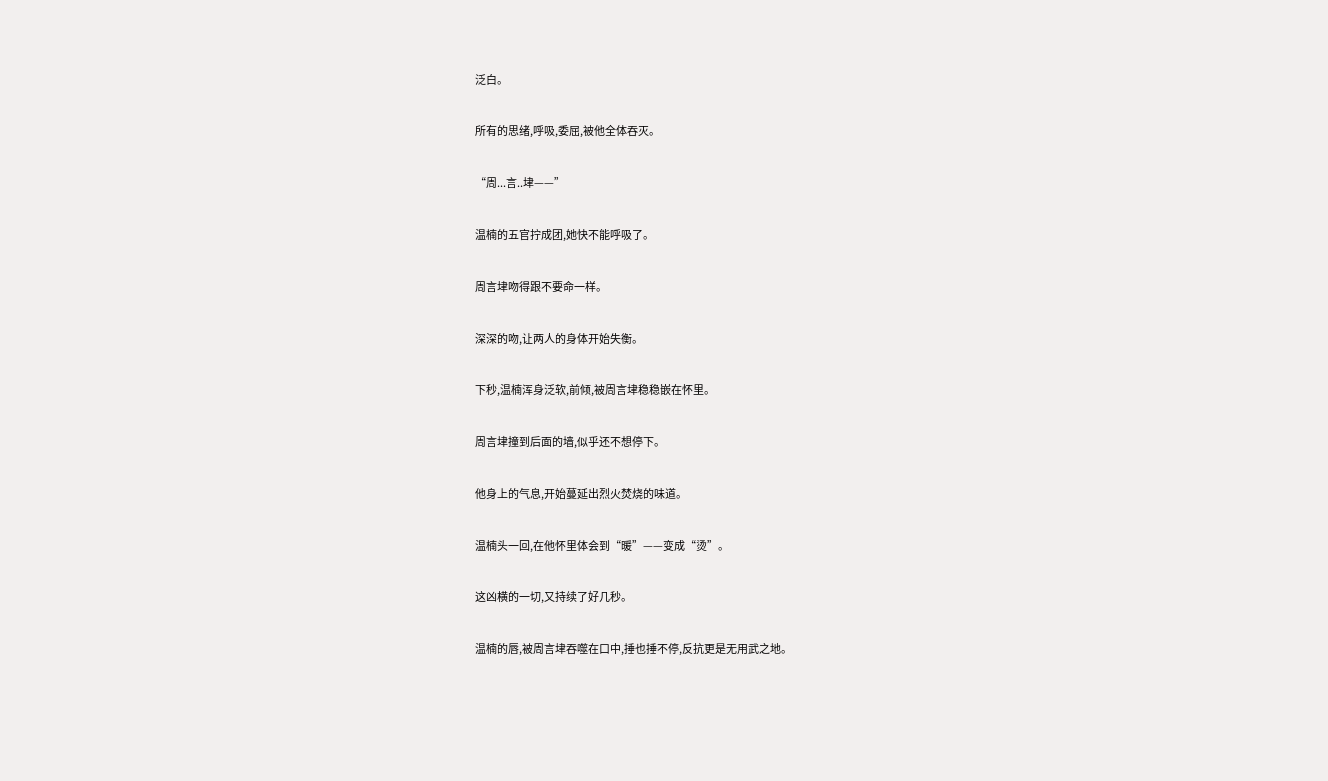泛白。

所有的思绪,呼吸,委屈,被他全体吞灭。

“周...言..垏——”

温楠的五官拧成团,她快不能呼吸了。

周言垏吻得跟不要命一样。

深深的吻,让两人的身体开始失衡。

下秒,温楠浑身泛软,前倾,被周言垏稳稳嵌在怀里。

周言垏撞到后面的墙,似乎还不想停下。

他身上的气息,开始蔓延出烈火焚烧的味道。

温楠头一回,在他怀里体会到“暖”——变成“烫”。

这凶横的一切,又持续了好几秒。

温楠的唇,被周言垏吞噬在口中,捶也捶不停,反抗更是无用武之地。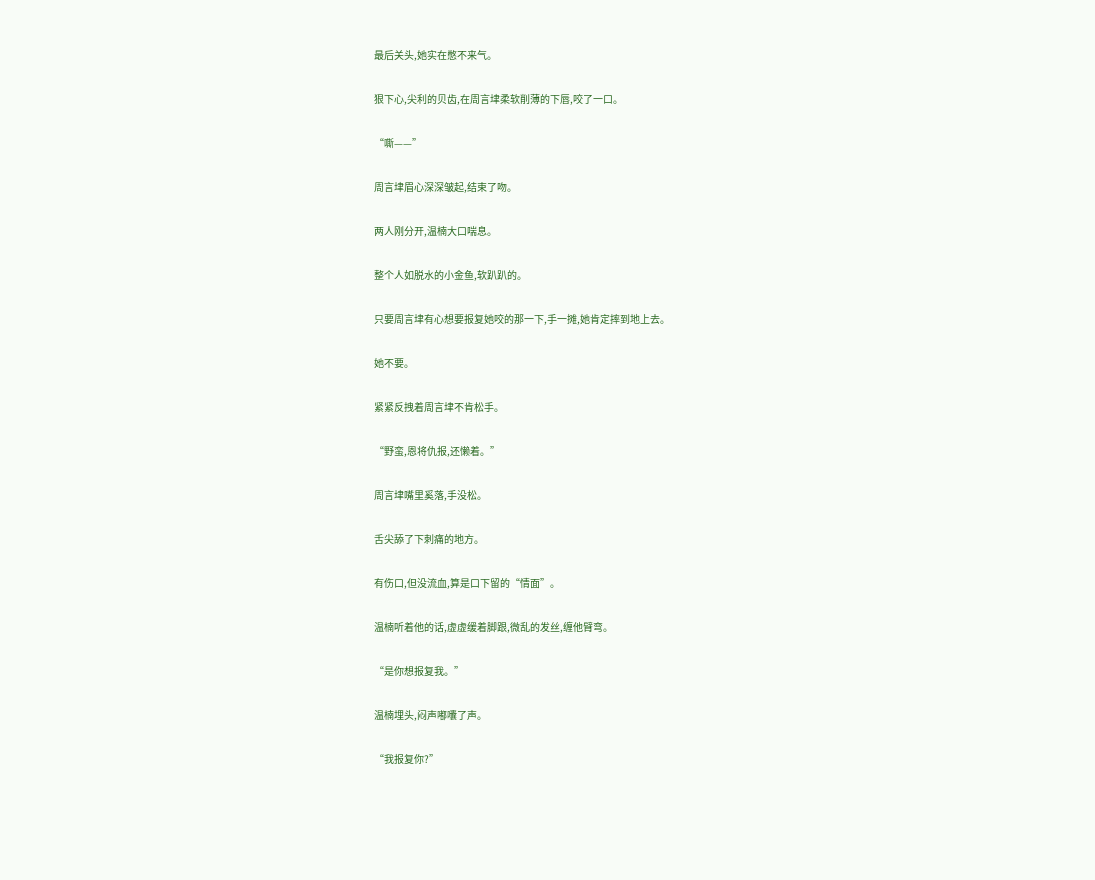最后关头,她实在憋不来气。

狠下心,尖利的贝齿,在周言垏柔软削薄的下唇,咬了一口。

“嘶——”

周言垏眉心深深皱起,结束了吻。

两人刚分开,温楠大口喘息。

整个人如脱水的小金鱼,软趴趴的。

只要周言垏有心想要报复她咬的那一下,手一摊,她肯定摔到地上去。

她不要。

紧紧反拽着周言垏不肯松手。

“野蛮,恩将仇报,还懒着。”

周言垏嘴里奚落,手没松。

舌尖舔了下刺痛的地方。

有伤口,但没流血,算是口下留的“情面”。

温楠听着他的话,虚虚缓着脚跟,微乱的发丝,缠他臂弯。

“是你想报复我。”

温楠埋头,闷声嘟囔了声。

“我报复你?”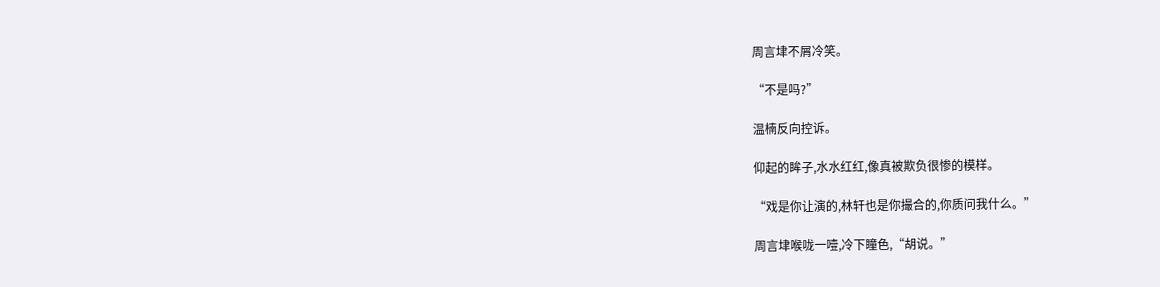周言垏不屑冷笑。

“不是吗?”

温楠反向控诉。

仰起的眸子,水水红红,像真被欺负很惨的模样。

“戏是你让演的,林轩也是你撮合的,你质问我什么。”

周言垏喉咙一噎,冷下瞳色,“胡说。”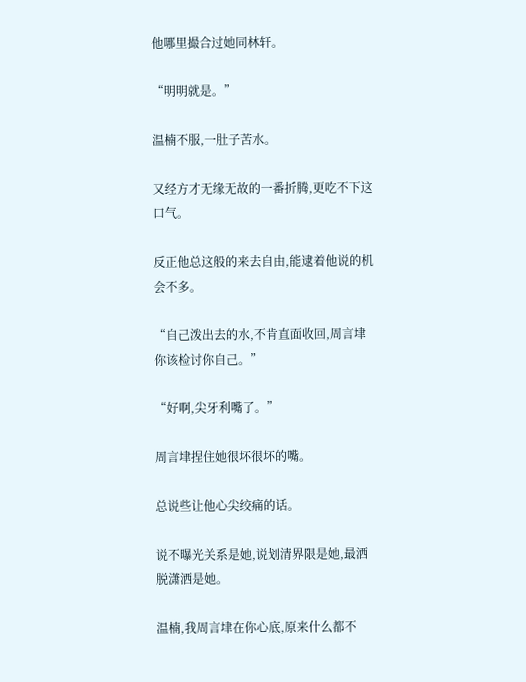他哪里撮合过她同林轩。

“明明就是。”

温楠不服,一肚子苦水。

又经方才无缘无故的一番折腾,更吃不下这口气。

反正他总这般的来去自由,能逮着他说的机会不多。

“自己泼出去的水,不肯直面收回,周言垏你该检讨你自己。”

“好啊,尖牙利嘴了。”

周言垏捏住她很坏很坏的嘴。

总说些让他心尖绞痛的话。

说不曝光关系是她,说划清界限是她,最洒脱潇洒是她。

温楠,我周言垏在你心底,原来什么都不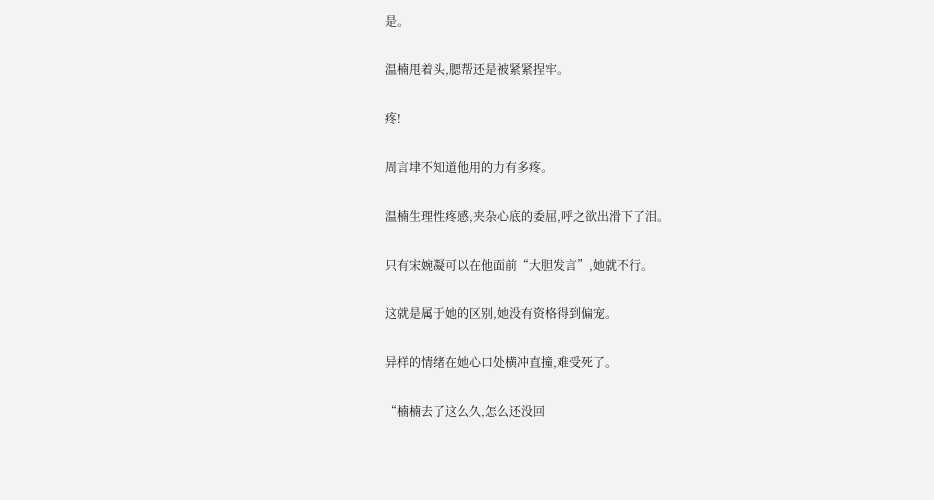是。

温楠甩着头,腮帮还是被紧紧捏牢。

疼!

周言垏不知道他用的力有多疼。

温楠生理性疼感,夹杂心底的委屈,呼之欲出滑下了泪。

只有宋婉凝可以在他面前“大胆发言”,她就不行。

这就是属于她的区别,她没有资格得到偏宠。

异样的情绪在她心口处横冲直撞,难受死了。

“楠楠去了这么久,怎么还没回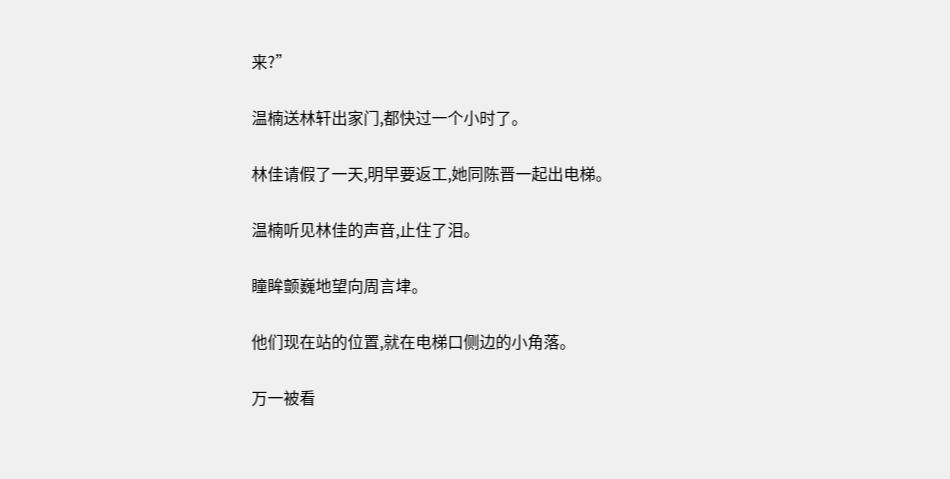来?”

温楠送林轩出家门,都快过一个小时了。

林佳请假了一天,明早要返工,她同陈晋一起出电梯。

温楠听见林佳的声音,止住了泪。

瞳眸颤巍地望向周言垏。

他们现在站的位置,就在电梯口侧边的小角落。

万一被看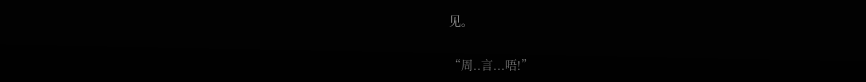见。

“周..言...唔!”